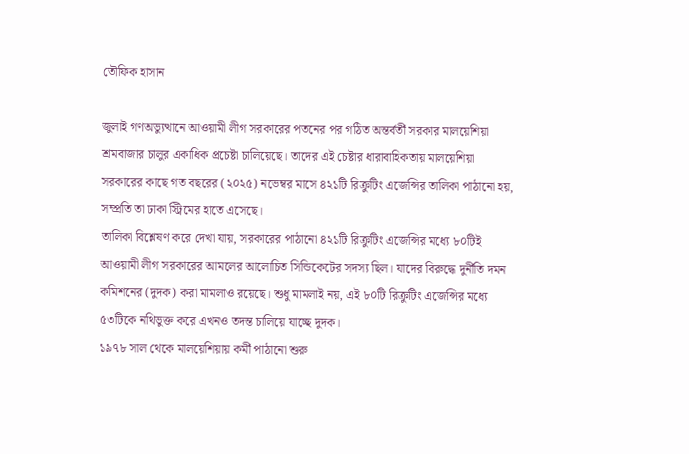তৌফিক হাসান

জুলাই গণঅভ্যুত্থানে আওয়ামী লীগ সরকারের পতনের পর গঠিত অন্তর্বর্তী সরকার মালয়েশিয়া শ্রমবাজার চালুর একাধিক প্রচেষ্টা চালিয়েছে। তাদের এই চেষ্টার ধারাবাহিকতায় মালয়েশিয়া সরকারের কাছে গত বছরের (২০২৫) নভেম্বর মাসে ৪২১টি রিক্রুটিং এজেন্সির তালিকা পাঠানো হয়, সম্প্রতি তা ঢাকা স্ট্রিমের হাতে এসেছে।
তালিকা বিশ্লেষণ করে দেখা যায়, সরকারের পাঠানো ৪২১টি রিক্রুটিং এজেন্সির মধ্যে ৮০টিই আওয়ামী লীগ সরকারের আমলের আলোচিত সিন্ডিকেটের সদস্য ছিল। যাদের বিরুদ্ধে দুর্নীতি দমন কমিশনের (দুদক) করা মামলাও রয়েছে। শুধু মামলাই নয়, এই ৮০টি রিক্রুটিং এজেন্সির মধ্যে ৫৩টিকে নথিভুক্ত করে এখনও তদন্ত চালিয়ে যাচ্ছে দুদক।
১৯৭৮ সাল থেকে মালয়েশিয়ায় কর্মী পাঠানো শুরু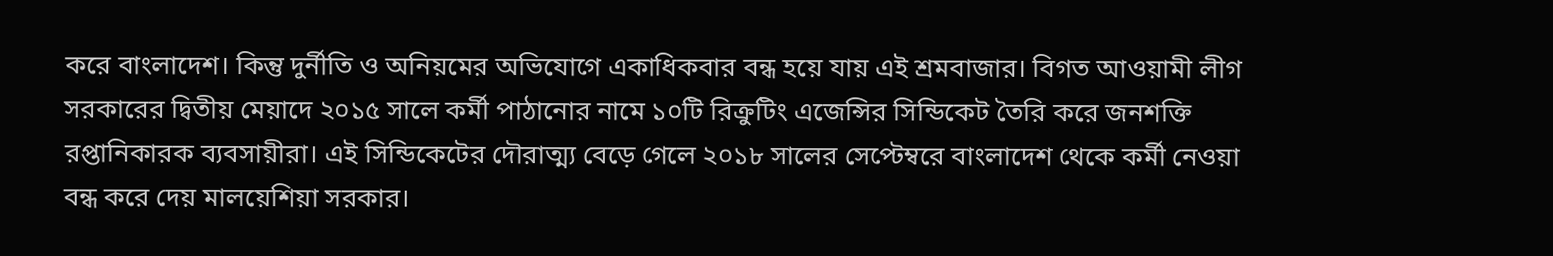করে বাংলাদেশ। কিন্তু দুর্নীতি ও অনিয়মের অভিযোগে একাধিকবার বন্ধ হয়ে যায় এই শ্রমবাজার। বিগত আওয়ামী লীগ সরকারের দ্বিতীয় মেয়াদে ২০১৫ সালে কর্মী পাঠানোর নামে ১০টি রিক্রুটিং এজেন্সির সিন্ডিকেট তৈরি করে জনশক্তি রপ্তানিকারক ব্যবসায়ীরা। এই সিন্ডিকেটের দৌরাত্ম্য বেড়ে গেলে ২০১৮ সালের সেপ্টেম্বরে বাংলাদেশ থেকে কর্মী নেওয়া বন্ধ করে দেয় মালয়েশিয়া সরকার।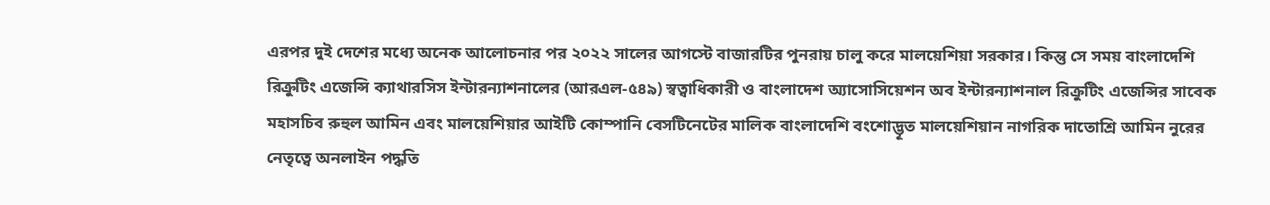এরপর দুই দেশের মধ্যে অনেক আলোচনার পর ২০২২ সালের আগস্টে বাজারটির পুনরায় চালু করে মালয়েশিয়া সরকার। কিন্তু সে সময় বাংলাদেশি রিক্রুটিং এজেন্সি ক্যাথারসিস ইন্টারন্যাশনালের (আরএল-৫৪৯) স্বত্বাধিকারী ও বাংলাদেশ অ্যাসোসিয়েশন অব ইন্টারন্যাশনাল রিক্রুটিং এজেন্সির সাবেক মহাসচিব রুহুল আমিন এবং মালয়েশিয়ার আইটি কোম্পানি বেসটিনেটের মালিক বাংলাদেশি বংশোদ্ভূত মালয়েশিয়ান নাগরিক দাতোশ্রি আমিন নুরের নেতৃত্বে অনলাইন পদ্ধতি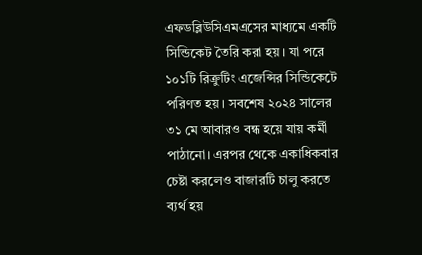এফডব্লিউসিএমএসের মাধ্যমে একটি সিন্ডিকেট তৈরি করা হয়। যা পরে ১০১টি রিক্রুটিং এজেন্সির সিন্ডিকেটে পরিণত হয়। সবশেষ ২০২৪ সালের ৩১ মে আবারও বন্ধ হয়ে যায় কর্মী পাঠানো। এরপর থেকে একাধিকবার চেষ্টা করলেও বাজারটি চালু করতে ব্যর্থ হয়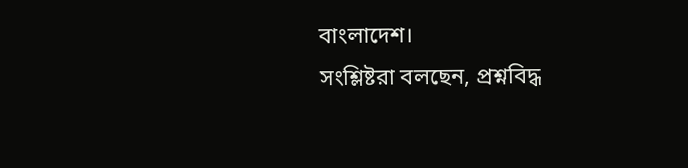বাংলাদেশ।
সংশ্লিষ্টরা বলছেন, প্রশ্নবিদ্ধ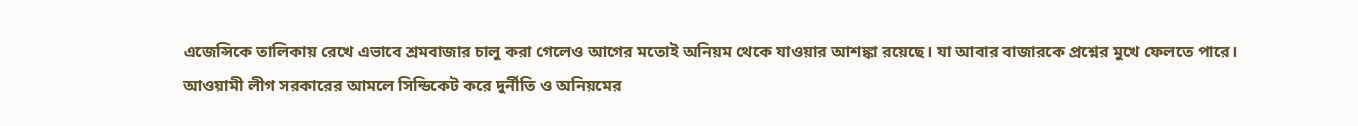এজেন্সিকে তালিকায় রেখে এভাবে শ্রমবাজার চালু করা গেলেও আগের মতোই অনিয়ম থেকে যাওয়ার আশঙ্কা রয়েছে। যা আবার বাজারকে প্রশ্নের মুখে ফেলতে পারে।
আওয়ামী লীগ সরকারের আমলে সিন্ডিকেট করে দুর্নীতি ও অনিয়মের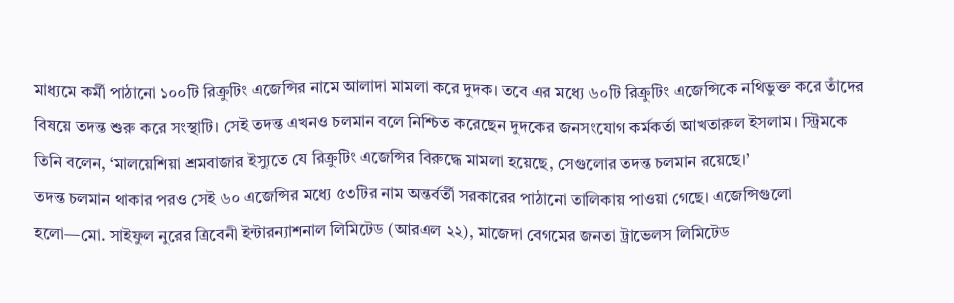মাধ্যমে কর্মী পাঠানো ১০০টি রিক্রুটিং এজেন্সির নামে আলাদা মামলা করে দুদক। তবে এর মধ্যে ৬০টি রিক্রুটিং এজেন্সিকে নথিভুক্ত করে তাঁদের বিষয়ে তদন্ত শুরু করে সংস্থাটি। সেই তদন্ত এখনও চলমান বলে নিশ্চিত করেছেন দুদকের জনসংযোগ কর্মকর্তা আখতারুল ইসলাম। স্ট্রিমকে তিনি বলেন, ‘মালয়েশিয়া শ্রমবাজার ইস্যুতে যে রিক্রুটিং এজেন্সির বিরুদ্ধে মামলা হয়েছে, সেগুলোর তদন্ত চলমান রয়েছে।’
তদন্ত চলমান থাকার পরও সেই ৬০ এজেন্সির মধ্যে ৫৩টির নাম অন্তর্বর্তী সরকারের পাঠানো তালিকায় পাওয়া গেছে। এজেন্সিগুলো হলো—মো. সাইফুল নুরের ত্রিবেনী ইন্টারন্যাশনাল লিমিটেড (আরএল ২২), মাজেদা বেগমের জনতা ট্রাভেলস লিমিটেড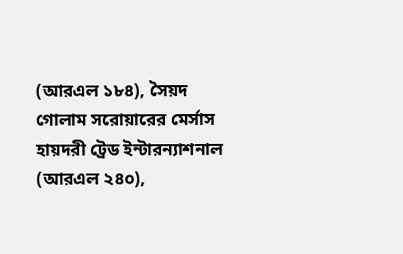(আরএল ১৮৪), সৈয়দ গোলাম সরোয়ারের মের্সাস হায়দরী ট্রেড ইন্টারন্যাশনাল (আরএল ২৪০),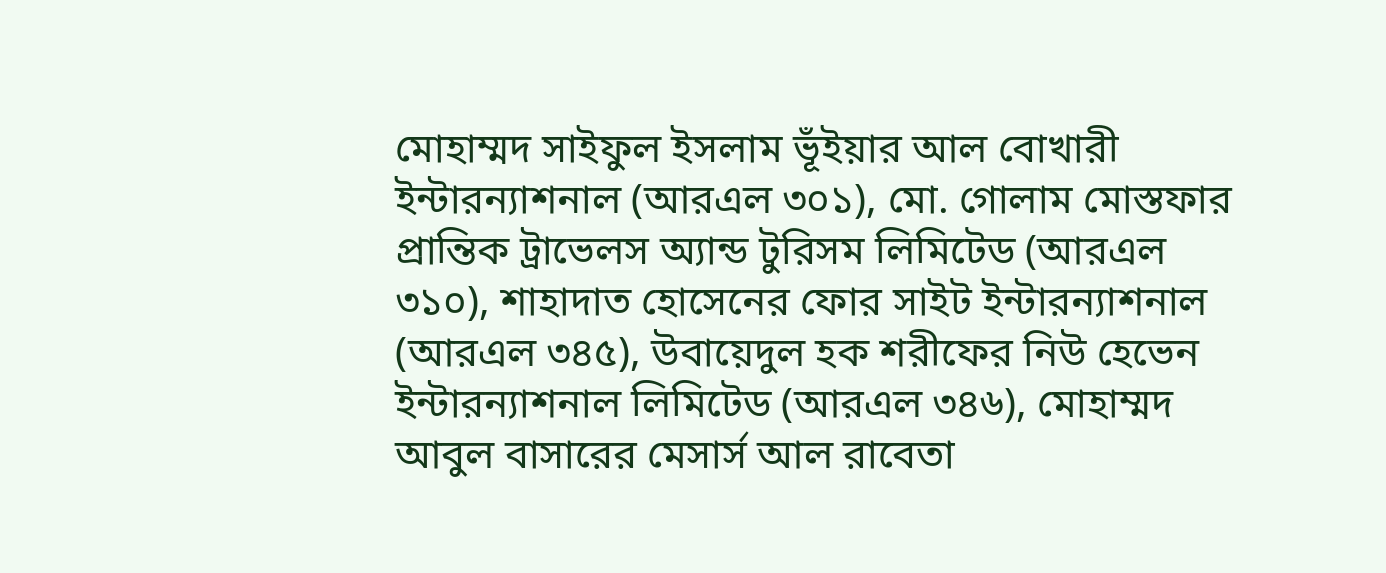মোহাম্মদ সাইফুল ইসলাম ভূঁইয়ার আল বোখারী ইন্টারন্যাশনাল (আরএল ৩০১), মো. গোলাম মোস্তফার প্রান্তিক ট্রাভেলস অ্যান্ড টুরিসম লিমিটেড (আরএল ৩১০), শাহাদাত হোসেনের ফোর সাইট ইন্টারন্যাশনাল (আরএল ৩৪৫), উবায়েদুল হক শরীফের নিউ হেভেন ইন্টারন্যাশনাল লিমিটেড (আরএল ৩৪৬), মোহাম্মদ আবুল বাসারের মেসার্স আল রাবেতা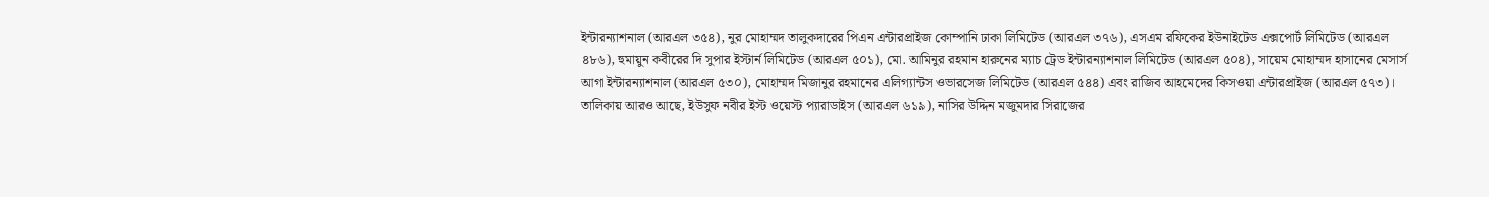ইন্টারন্যাশনাল (আরএল ৩৫৪), নুর মোহাম্মদ তালুকদারের পিএন এন্টারপ্রাইজ কোম্পানি ঢাকা লিমিটেড (আরএল ৩৭৬), এসএম রফিকের ইউনাইটেড এক্সপোর্ট লিমিটেড (আরএল ৪৮৬), হুমায়ুন কবীরের দি সুপার ইস্টার্ন লিমিটেড (আরএল ৫০১), মো. আমিনুর রহমান হারুনের ম্যাচ ট্রেড ইন্টারন্যাশনাল লিমিটেড (আরএল ৫০৪), সায়েম মোহাম্মদ হাসানের মেসার্স আগা ইন্টারন্যাশনাল (আরএল ৫৩০), মোহাম্মদ মিজানুর রহমানের এলিগ্যান্টস ওভারসেজ লিমিটেড (আরএল ৫৪৪) এবং রাজিব আহমেদের কিসওয়া এন্টারপ্রাইজ (আরএল ৫৭৩)।
তালিকায় আরও আছে, ইউসুফ নবীর ইস্ট ওয়েস্ট প্যারাডাইস (আরএল ৬১৯), নাসির উদ্দিন মজুমদার সিরাজের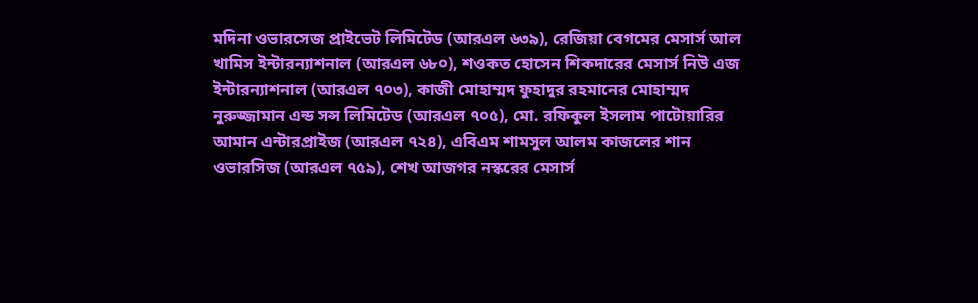মদিনা ওভারসেজ প্রাইভেট লিমিটেড (আরএল ৬৩৯), রেজিয়া বেগমের মেসার্স আল খামিস ইন্টারন্যাশনাল (আরএল ৬৮০), শওকত হোসেন শিকদারের মেসার্স নিউ এজ ইন্টারন্যাশনাল (আরএল ৭০৩), কাজী মোহাম্মদ ফুহাদুর রহমানের মোহাম্মদ নুরুজ্জামান এন্ড সন্স লিমিটেড (আরএল ৭০৫), মো. রফিকুল ইসলাম পাটোয়ারির আমান এন্টারপ্রাইজ (আরএল ৭২৪), এবিএম শামসুল আলম কাজলের শান ওভারসিজ (আরএল ৭৫৯), শেখ আজগর নস্করের মেসার্স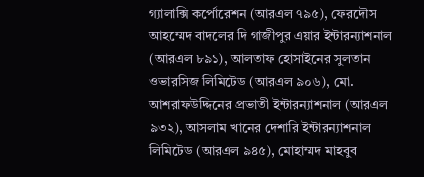গ্যালাক্সি কর্পোরেশন (আরএল ৭৯৫), ফেরদৌস আহম্মেদ বাদলের দি গাজীপুর এয়ার ইন্টারন্যাশনাল (আরএল ৮৯১), আলতাফ হোসাইনের সুলতান ওভারসিজ লিমিটেড (আরএল ৯০৬), মো. আশরাফউদ্দিনের প্রভাতী ইন্টারন্যাশনাল (আরএল ৯৩২), আসলাম খানের দেশারি ইন্টারন্যাশনাল লিমিটেড (আরএল ৯৪৫), মোহাম্মদ মাহবুব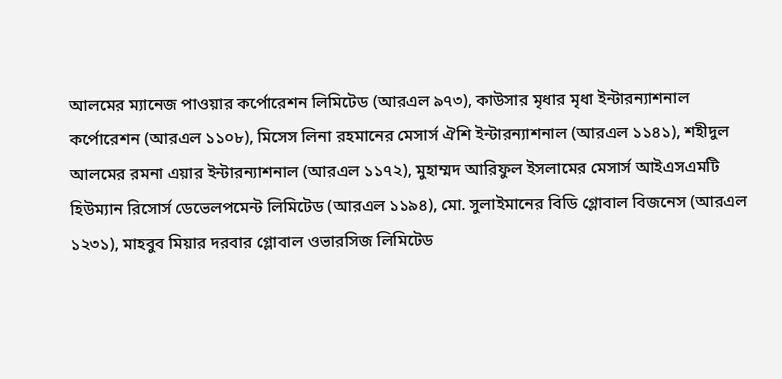আলমের ম্যানেজ পাওয়ার কর্পোরেশন লিমিটেড (আরএল ৯৭৩), কাউসার মৃধার মৃধা ইন্টারন্যাশনাল কর্পোরেশন (আরএল ১১০৮), মিসেস লিনা রহমানের মেসার্স ঐশি ইন্টারন্যাশনাল (আরএল ১১৪১), শহীদুল আলমের রমনা এয়ার ইন্টারন্যাশনাল (আরএল ১১৭২), মুহাম্মদ আরিফুল ইসলামের মেসার্স আইএসএমটি হিউম্যান রিসোর্স ডেভেলপমেন্ট লিমিটেড (আরএল ১১৯৪), মো. সুলাইমানের বিডি গ্লোবাল বিজনেস (আরএল ১২৩১), মাহবুব মিয়ার দরবার গ্লোবাল ওভারসিজ লিমিটেড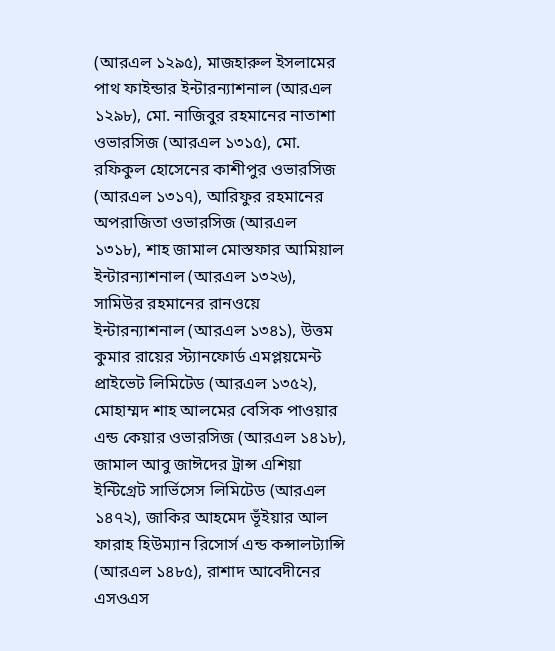(আরএল ১২৯৫), মাজহারুল ইসলামের পাথ ফাইন্ডার ইন্টারন্যাশনাল (আরএল ১২৯৮), মো. নাজিবুর রহমানের নাতাশা ওভারসিজ (আরএল ১৩১৫), মো. রফিকুল হোসেনের কাশীপুর ওভারসিজ (আরএল ১৩১৭), আরিফুর রহমানের অপরাজিতা ওভারসিজ (আরএল ১৩১৮), শাহ জামাল মোস্তফার আমিয়াল ইন্টারন্যাশনাল (আরএল ১৩২৬), সামিউর রহমানের রানওয়ে ইন্টারন্যাশনাল (আরএল ১৩৪১), উত্তম কুমার রায়ের স্ট্যানফোর্ড এমপ্লয়মেন্ট প্রাইভেট লিমিটেড (আরএল ১৩৫২), মোহাম্মদ শাহ আলমের বেসিক পাওয়ার এন্ড কেয়ার ওভারসিজ (আরএল ১৪১৮), জামাল আবু জাঈদের ট্রান্স এশিয়া ইন্টিগ্রেট সার্ভিসেস লিমিটেড (আরএল ১৪৭২), জাকির আহমেদ ভূঁইয়ার আল ফারাহ হিউম্যান রিসোর্স এন্ড কন্সালট্যান্সি (আরএল ১৪৮৫), রাশাদ আবেদীনের এসওএস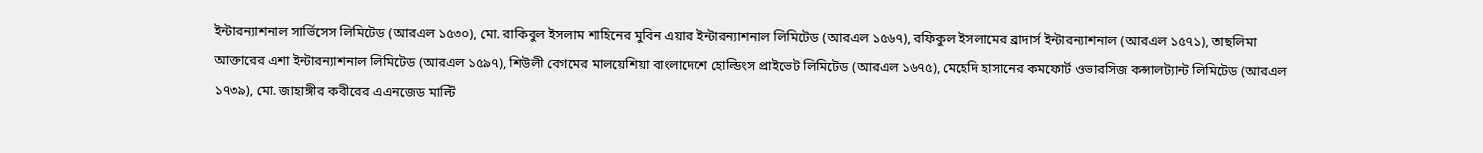ইন্টারন্যাশনাল সার্ভিসেস লিমিটেড (আরএল ১৫৩০), মো. রাকিবুল ইসলাম শাহিনের মুবিন এয়ার ইন্টারন্যাশনাল লিমিটেড (আরএল ১৫৬৭), রফিকুল ইসলামের ব্রাদার্স ইন্টারন্যাশনাল (আরএল ১৫৭১), তাছলিমা আক্তারের এশা ইন্টারন্যাশনাল লিমিটেড (আরএল ১৫৯৭), শিউলী বেগমের মালয়েশিয়া বাংলাদেশে হোল্ডিংস প্রাইভেট লিমিটেড (আরএল ১৬৭৫), মেহেদি হাসানের কমফোর্ট ওভারসিজ কন্সালট্যান্ট লিমিটেড (আরএল ১৭৩৯), মো. জাহাঙ্গীর কবীরের এএনজেড মাল্টি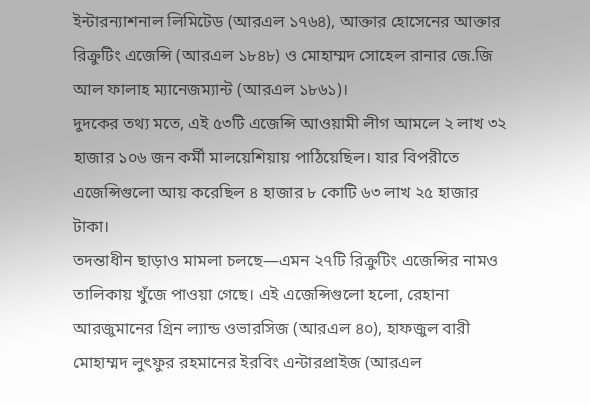ইন্টারন্যাশনাল লিমিটেড (আরএল ১৭৬৪), আক্তার হোসেনের আক্তার রিক্রুটিং এজেন্সি (আরএল ১৮৪৮) ও মোহাম্মদ সোহেল রানার জে.জি আল ফালাহ ম্যানেজম্যান্ট (আরএল ১৮৬১)।
দুদকের তথ্য মতে, এই ৫৩টি এজেন্সি আওয়ামী লীগ আমলে ২ লাখ ৩২ হাজার ১০৬ জন কর্মী মালয়েশিয়ায় পাঠিয়েছিল। যার বিপরীতে এজেন্সিগুলো আয় করেছিল ৪ হাজার ৮ কোটি ৬৩ লাখ ২৫ হাজার টাকা।
তদন্তাধীন ছাড়াও মামলা চলছে—এমন ২৭টি রিক্রুটিং এজেন্সির নামও তালিকায় খুঁজে পাওয়া গেছে। এই এজেন্সিগুলো হলো, রেহানা আরজুমানের গ্রিন ল্যান্ড ওভারসিজ (আরএল ৪০), হাফজুল বারী মোহাম্মদ লুৎফুর রহমানের ইরবিং এন্টারপ্রাইজ (আরএল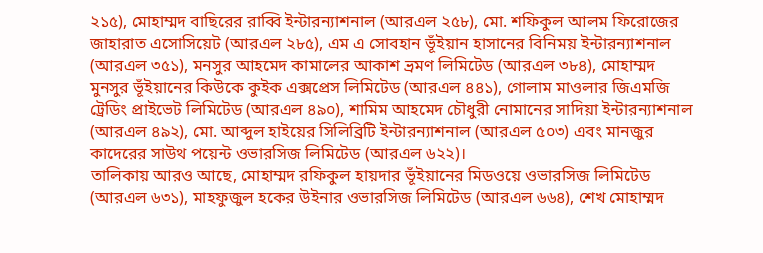২১৫), মোহাম্মদ বাছিরের রাব্বি ইন্টারন্যাশনাল (আরএল ২৫৮), মো. শফিকুল আলম ফিরোজের জাহারাত এসোসিয়েট (আরএল ২৮৫), এম এ সোবহান ভূঁইয়ান হাসানের বিনিময় ইন্টারন্যাশনাল (আরএল ৩৫১), মনসুর আহমেদ কামালের আকাশ ভ্রমণ লিমিটেড (আরএল ৩৮৪), মোহাম্মদ মুনসুর ভূঁইয়ানের কিউকে কুইক এক্সপ্রেস লিমিটেড (আরএল ৪৪১), গোলাম মাওলার জিএমজি ট্রেডিং প্রাইভেট লিমিটেড (আরএল ৪৯০), শামিম আহমেদ চৌধুরী নোমানের সাদিয়া ইন্টারন্যাশনাল (আরএল ৪৯২), মো. আব্দুল হাইয়ের সিলিব্রিটি ইন্টারন্যাশনাল (আরএল ৫০৩) এবং মানজুর কাদেরের সাউথ পয়েন্ট ওভারসিজ লিমিটেড (আরএল ৬২২)।
তালিকায় আরও আছে, মোহাম্মদ রফিকুল হায়দার ভূঁইয়ানের মিডওয়ে ওভারসিজ লিমিটেড (আরএল ৬৩১), মাহফুজুল হকের উইনার ওভারসিজ লিমিটেড (আরএল ৬৬৪), শেখ মোহাম্মদ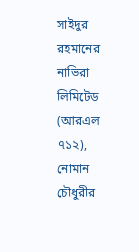সাইদুর রহমানের নাভিরা লিমিটেড (আরএল ৭১২), নোমান চৌধুরীর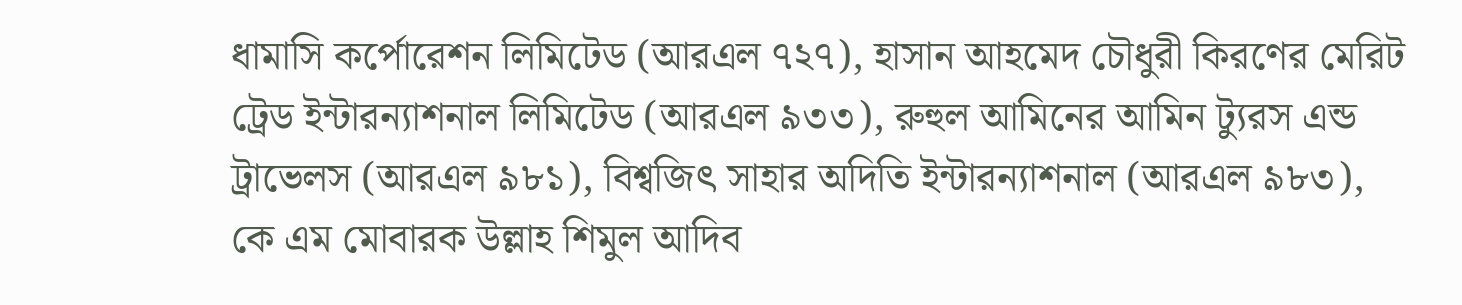ধামাসি কর্পোরেশন লিমিটেড (আরএল ৭২৭), হাসান আহমেদ চৌধুরী কিরণের মেরিট ট্রেড ইন্টারন্যাশনাল লিমিটেড (আরএল ৯৩৩), রুহুল আমিনের আমিন ট্যুরস এন্ড ট্রাভেলস (আরএল ৯৮১), বিশ্বজিৎ সাহার অদিতি ইন্টারন্যাশনাল (আরএল ৯৮৩), কে এম মোবারক উল্লাহ শিমুল আদিব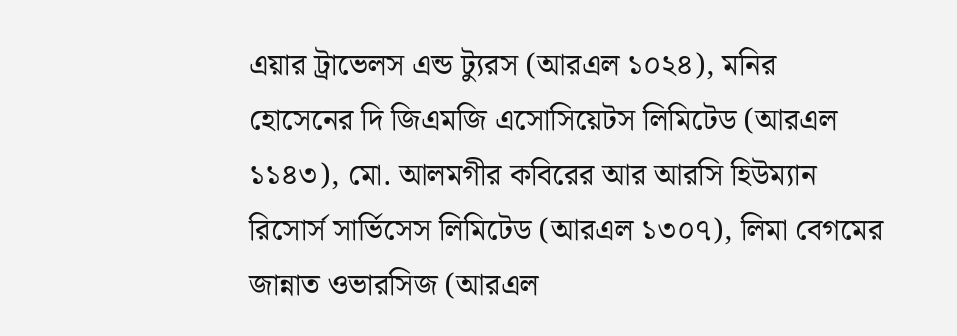এয়ার ট্রাভেলস এন্ড ট্যুরস (আরএল ১০২৪), মনির হোসেনের দি জিএমজি এসোসিয়েটস লিমিটেড (আরএল ১১৪৩), মো. আলমগীর কবিরের আর আরসি হিউম্যান রিসোর্স সার্ভিসেস লিমিটেড (আরএল ১৩০৭), লিমা বেগমের জান্নাত ওভারসিজ (আরএল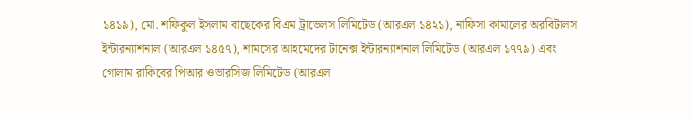১৪১৯), মো. শফিকুল ইসলাম বাছেকের বিএম ট্রাভেলস লিমিটেড (আরএল ১৪২১), নাফিসা কামালের অরবিটালস ইন্টারন্যাশনাল (আরএল ১৪৫৭), শামসের আহমেদের টানেক্স ইন্টারন্যাশনাল লিমিটেড (আরএল ১৭৭৯) এবং গোলাম রাকিবের পিআর ওভারসিজ লিমিটেড (আরএল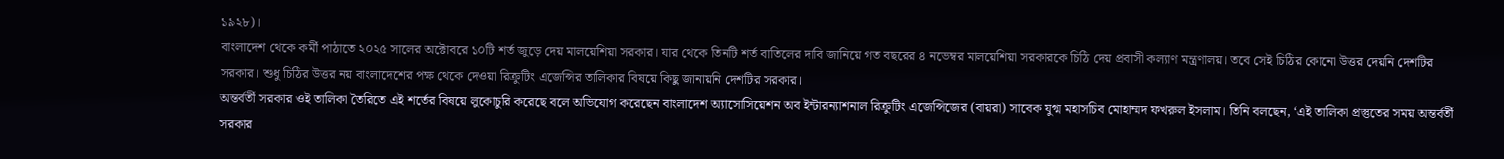১৯২৮)।
বাংলাদেশ থেকে কর্মী পাঠাতে ২০২৫ সালের অক্টোবরে ১০টি শর্ত জুড়ে দেয় মালয়েশিয়া সরকার। যার থেকে তিনটি শর্ত বাতিলের দাবি জানিয়ে গত বছরের ৪ নভেম্বর মালয়েশিয়া সরকারকে চিঠি দেয় প্রবাসী কল্যাণ মন্ত্রণালয়। তবে সেই চিঠির কোনো উত্তর দেয়নি দেশটির সরকার। শুধু চিঠির উত্তর নয় বাংলাদেশের পক্ষ থেকে দেওয়া রিক্রুটিং এজেন্সির তালিকার বিষয়ে কিছু জানায়নি দেশটির সরকার।
অন্তর্বর্তী সরকার ওই তালিকা তৈরিতে এই শর্তের বিষয়ে লুকোচুরি করেছে বলে অভিযোগ করেছেন বাংলাদেশ অ্যাসোসিয়েশন অব ইন্টারন্যাশনাল রিক্রুটিং এজেন্সিজের (বায়রা) সাবেক যুগ্ম মহাসচিব মোহাম্মদ ফখরুল ইসলাম। তিনি বলছেন, ‘এই তালিকা প্রস্তুতের সময় অন্তর্বর্তী সরকার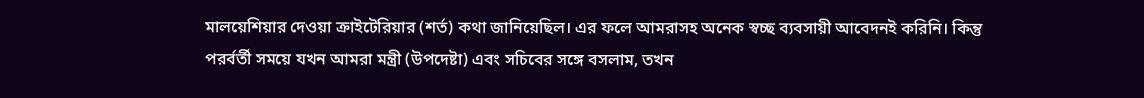মালয়েশিয়ার দেওয়া ক্রাইটেরিয়ার (শর্ত) কথা জানিয়েছিল। এর ফলে আমরাসহ অনেক স্বচ্ছ ব্যবসায়ী আবেদনই করিনি। কিন্তু পরর্বর্তী সময়ে যখন আমরা মন্ত্রী (উপদেষ্টা) এবং সচিবের সঙ্গে বসলাম, তখন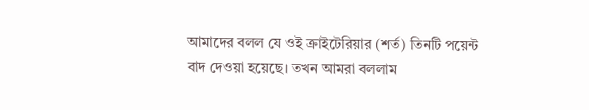আমাদের বলল যে ওই ক্রাইটেরিয়ার (শর্ত) তিনটি পয়েন্ট বাদ দেওয়া হয়েছে। তখন আমরা বললাম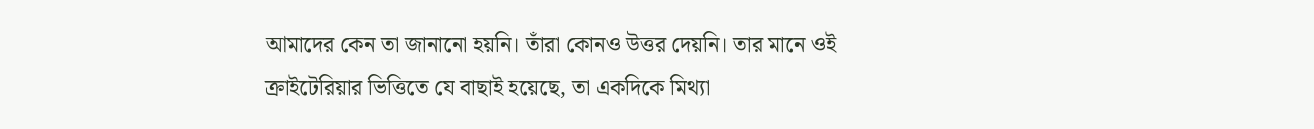আমাদের কেন তা জানানো হয়নি। তাঁরা কোনও উত্তর দেয়নি। তার মানে ওই ক্রাইটেরিয়ার ভিত্তিতে যে বাছাই হয়েছে, তা একদিকে মিথ্যা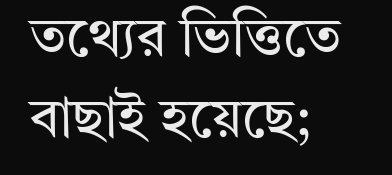তথ্যের ভিত্তিতে বাছাই হয়েছে;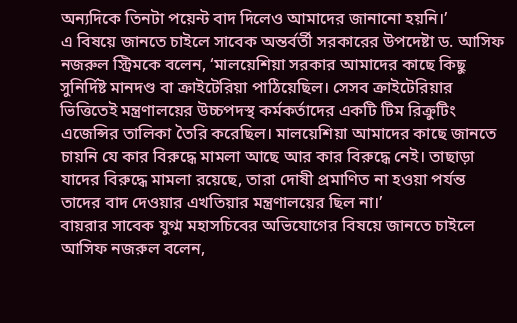অন্যদিকে তিনটা পয়েন্ট বাদ দিলেও আমাদের জানানো হয়নি।’
এ বিষয়ে জানতে চাইলে সাবেক অন্তর্বর্তী সরকারের উপদেষ্টা ড. আসিফ নজরুল স্ট্রিমকে বলেন, ‘মালয়েশিয়া সরকার আমাদের কাছে কিছু সুনির্দিষ্ট মানদণ্ড বা ক্রাইটেরিয়া পাঠিয়েছিল। সেসব ক্রাইটেরিয়ার ভিত্তিতেই মন্ত্রণালয়ের উচ্চপদস্থ কর্মকর্তাদের একটি টিম রিক্রুটিং এজেন্সির তালিকা তৈরি করেছিল। মালয়েশিয়া আমাদের কাছে জানতে চায়নি যে কার বিরুদ্ধে মামলা আছে আর কার বিরুদ্ধে নেই। তাছাড়া যাদের বিরুদ্ধে মামলা রয়েছে, তারা দোষী প্রমাণিত না হওয়া পর্যন্ত তাদের বাদ দেওয়ার এখতিয়ার মন্ত্রণালয়ের ছিল না।’
বায়রার সাবেক যুগ্ম মহাসচিবের অভিযোগের বিষয়ে জানতে চাইলে আসিফ নজরুল বলেন,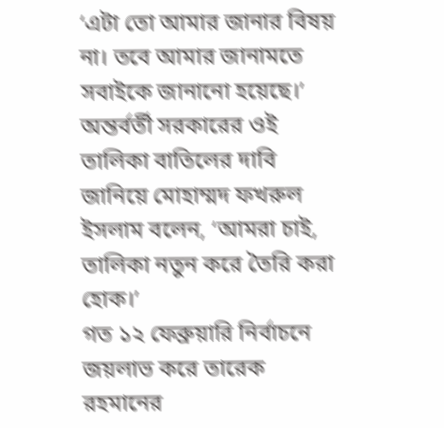‘এটা তো আমার জানার বিষয় না। তবে আমার জানামতে সবাইকে জানানো হয়েছে।’
অন্তর্বর্তী সরকারের ওই তালিকা বাতিলের দাবি জানিয়ে মোহাম্মদ ফখরুল ইসলাম বলেন, ‘আমরা চাই, তালিকা নতুন করে তৈরি করা হোক।’
গত ১২ ফেব্রুয়ারি নির্বাচনে জয়লাভ করে তারেক রহমানের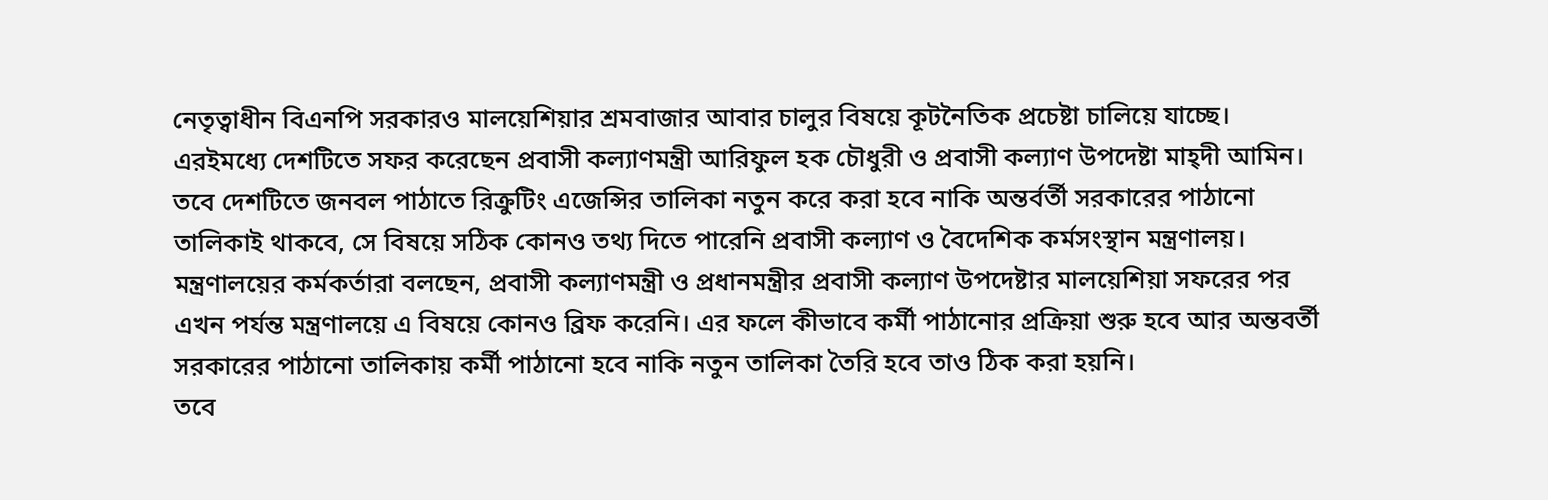নেতৃত্বাধীন বিএনপি সরকারও মালয়েশিয়ার শ্রমবাজার আবার চালুর বিষয়ে কূটনৈতিক প্রচেষ্টা চালিয়ে যাচ্ছে। এরইমধ্যে দেশটিতে সফর করেছেন প্রবাসী কল্যাণমন্ত্রী আরিফুল হক চৌধুরী ও প্রবাসী কল্যাণ উপদেষ্টা মাহ্দী আমিন। তবে দেশটিতে জনবল পাঠাতে রিক্রুটিং এজেন্সির তালিকা নতুন করে করা হবে নাকি অন্তর্বর্তী সরকারের পাঠানো তালিকাই থাকবে, সে বিষয়ে সঠিক কোনও তথ্য দিতে পারেনি প্রবাসী কল্যাণ ও বৈদেশিক কর্মসংস্থান মন্ত্রণালয়।
মন্ত্রণালয়ের কর্মকর্তারা বলছেন, প্রবাসী কল্যাণমন্ত্রী ও প্রধানমন্ত্রীর প্রবাসী কল্যাণ উপদেষ্টার মালয়েশিয়া সফরের পর এখন পর্যন্ত মন্ত্রণালয়ে এ বিষয়ে কোনও ব্রিফ করেনি। এর ফলে কীভাবে কর্মী পাঠানোর প্রক্রিয়া শুরু হবে আর অন্তবর্তী সরকারের পাঠানো তালিকায় কর্মী পাঠানো হবে নাকি নতুন তালিকা তৈরি হবে তাও ঠিক করা হয়নি।
তবে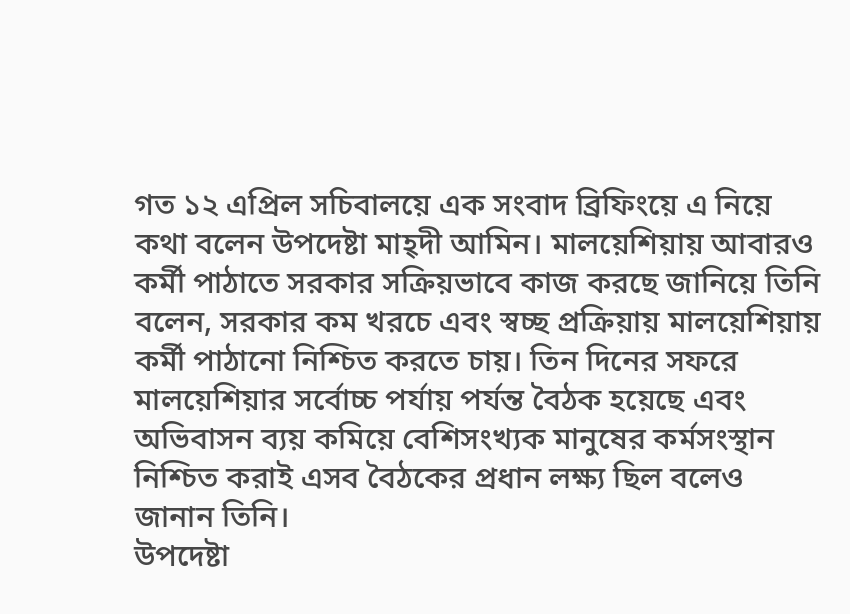গত ১২ এপ্রিল সচিবালয়ে এক সংবাদ ব্রিফিংয়ে এ নিয়ে কথা বলেন উপদেষ্টা মাহ্দী আমিন। মালয়েশিয়ায় আবারও কর্মী পাঠাতে সরকার সক্রিয়ভাবে কাজ করছে জানিয়ে তিনি বলেন, সরকার কম খরচে এবং স্বচ্ছ প্রক্রিয়ায় মালয়েশিয়ায় কর্মী পাঠানো নিশ্চিত করতে চায়। তিন দিনের সফরে মালয়েশিয়ার সর্বোচ্চ পর্যায় পর্যন্ত বৈঠক হয়েছে এবং অভিবাসন ব্যয় কমিয়ে বেশিসংখ্যক মানুষের কর্মসংস্থান নিশ্চিত করাই এসব বৈঠকের প্রধান লক্ষ্য ছিল বলেও জানান তিনি।
উপদেষ্টা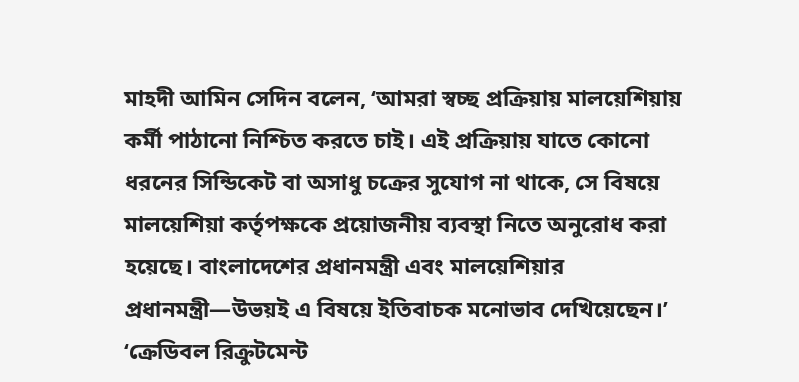মাহদী আমিন সেদিন বলেন, ‘আমরা স্বচ্ছ প্রক্রিয়ায় মালয়েশিয়ায় কর্মী পাঠানো নিশ্চিত করতে চাই। এই প্রক্রিয়ায় যাতে কোনো ধরনের সিন্ডিকেট বা অসাধু চক্রের সুযোগ না থাকে, সে বিষয়ে মালয়েশিয়া কর্তৃপক্ষকে প্রয়োজনীয় ব্যবস্থা নিতে অনুরোধ করা হয়েছে। বাংলাদেশের প্রধানমন্ত্রী এবং মালয়েশিয়ার প্রধানমন্ত্রী—উভয়ই এ বিষয়ে ইতিবাচক মনোভাব দেখিয়েছেন।’
‘ক্রেডিবল রিক্রুটমেন্ট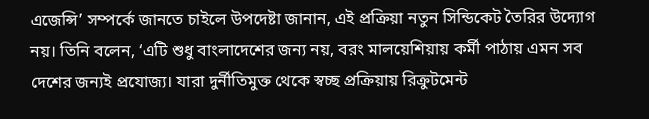এজেন্সি’ সম্পর্কে জানতে চাইলে উপদেষ্টা জানান, এই প্রক্রিয়া নতুন সিন্ডিকেট তৈরির উদ্যোগ নয়। তিনি বলেন, ‘এটি শুধু বাংলাদেশের জন্য নয়, বরং মালয়েশিয়ায় কর্মী পাঠায় এমন সব দেশের জন্যই প্রযোজ্য। যারা দুর্নীতিমুক্ত থেকে স্বচ্ছ প্রক্রিয়ায় রিক্রুটমেন্ট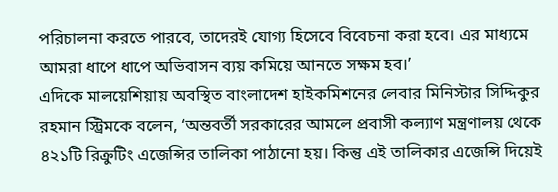পরিচালনা করতে পারবে, তাদেরই যোগ্য হিসেবে বিবেচনা করা হবে। এর মাধ্যমে আমরা ধাপে ধাপে অভিবাসন ব্যয় কমিয়ে আনতে সক্ষম হব।’
এদিকে মালয়েশিয়ায় অবস্থিত বাংলাদেশ হাইকমিশনের লেবার মিনিস্টার সিদ্দিকুর রহমান স্ট্রিমকে বলেন, ‘অন্তবর্তী সরকারের আমলে প্রবাসী কল্যাণ মন্ত্রণালয় থেকে ৪২১টি রিক্রুটিং এজেন্সির তালিকা পাঠানো হয়। কিন্তু এই তালিকার এজেন্সি দিয়েই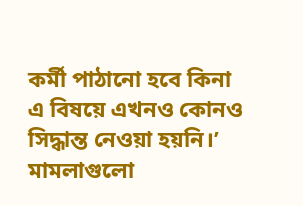কর্মী পাঠানো হবে কিনা এ বিষয়ে এখনও কোনও সিদ্ধান্ত নেওয়া হয়নি।’
মামলাগুলো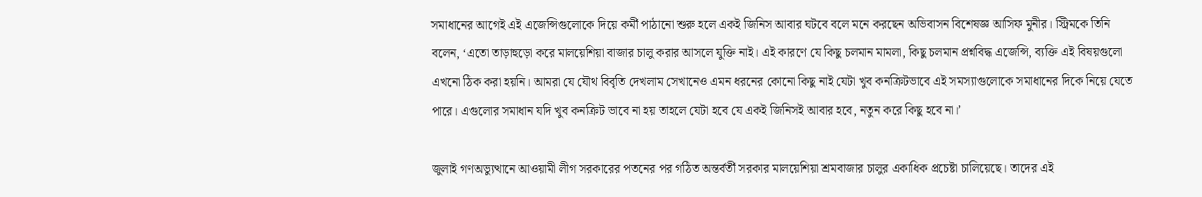সমাধানের আগেই এই এজেন্সিগুলোকে দিয়ে কর্মী পাঠানো শুরু হলে একই জিনিস আবার ঘটবে বলে মনে করছেন অভিবাসন বিশেষজ্ঞ আসিফ মুনীর। স্ট্রিমকে তিনি বলেন, ‘এতো তাড়াহুড়ো করে মালয়েশিয়া বাজার চালু করার আসলে যুক্তি নাই। এই কারণে যে কিছু চলমান মামলা, কিছু চলমান প্রশ্নবিদ্ধ এজেন্সি, ব্যক্তি এই বিষয়গুলো এখনো ঠিক করা হয়নি। আমরা যে যৌথ বিবৃতি দেখলাম সেখানেও এমন ধরনের কোনো কিছু নাই যেটা খুব কনক্রিটভাবে এই সমস্যাগুলোকে সমাধানের দিকে নিয়ে যেতে পারে। এগুলোর সমাধান যদি খুব কনক্রিট ভাবে না হয় তাহলে যেটা হবে যে একই জিনিসই আবার হবে, নতুন করে কিছু হবে না।’

জুলাই গণঅভ্যুত্থানে আওয়ামী লীগ সরকারের পতনের পর গঠিত অন্তর্বর্তী সরকার মালয়েশিয়া শ্রমবাজার চালুর একাধিক প্রচেষ্টা চালিয়েছে। তাদের এই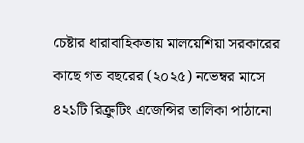চেষ্টার ধারাবাহিকতায় মালয়েশিয়া সরকারের কাছে গত বছরের (২০২৫) নভেম্বর মাসে ৪২১টি রিক্রুটিং এজেন্সির তালিকা পাঠানো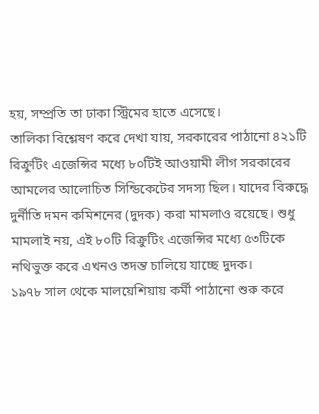হয়, সম্প্রতি তা ঢাকা স্ট্রিমের হাতে এসেছে।
তালিকা বিশ্লেষণ করে দেখা যায়, সরকারের পাঠানো ৪২১টি রিক্রুটিং এজেন্সির মধ্যে ৮০টিই আওয়ামী লীগ সরকারের আমলের আলোচিত সিন্ডিকেটের সদস্য ছিল। যাদের বিরুদ্ধে দুর্নীতি দমন কমিশনের (দুদক) করা মামলাও রয়েছে। শুধু মামলাই নয়, এই ৮০টি রিক্রুটিং এজেন্সির মধ্যে ৫৩টিকে নথিভুক্ত করে এখনও তদন্ত চালিয়ে যাচ্ছে দুদক।
১৯৭৮ সাল থেকে মালয়েশিয়ায় কর্মী পাঠানো শুরু করে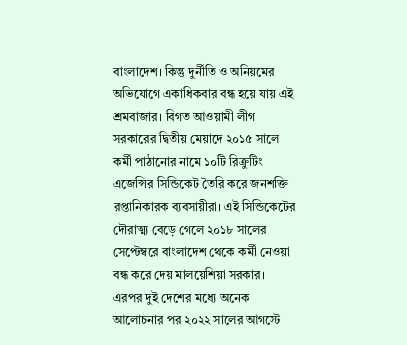বাংলাদেশ। কিন্তু দুর্নীতি ও অনিয়মের অভিযোগে একাধিকবার বন্ধ হয়ে যায় এই শ্রমবাজার। বিগত আওয়ামী লীগ সরকারের দ্বিতীয় মেয়াদে ২০১৫ সালে কর্মী পাঠানোর নামে ১০টি রিক্রুটিং এজেন্সির সিন্ডিকেট তৈরি করে জনশক্তি রপ্তানিকারক ব্যবসায়ীরা। এই সিন্ডিকেটের দৌরাত্ম্য বেড়ে গেলে ২০১৮ সালের সেপ্টেম্বরে বাংলাদেশ থেকে কর্মী নেওয়া বন্ধ করে দেয় মালয়েশিয়া সরকার।
এরপর দুই দেশের মধ্যে অনেক আলোচনার পর ২০২২ সালের আগস্টে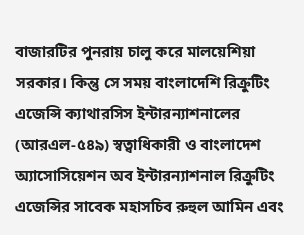বাজারটির পুনরায় চালু করে মালয়েশিয়া সরকার। কিন্তু সে সময় বাংলাদেশি রিক্রুটিং এজেন্সি ক্যাথারসিস ইন্টারন্যাশনালের (আরএল-৫৪৯) স্বত্বাধিকারী ও বাংলাদেশ অ্যাসোসিয়েশন অব ইন্টারন্যাশনাল রিক্রুটিং এজেন্সির সাবেক মহাসচিব রুহুল আমিন এবং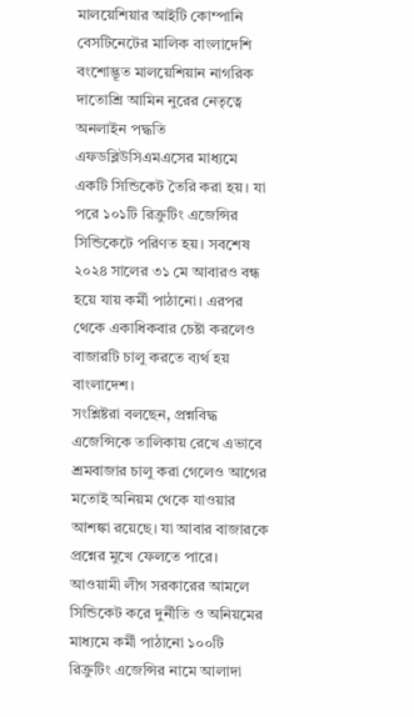মালয়েশিয়ার আইটি কোম্পানি বেসটিনেটের মালিক বাংলাদেশি বংশোদ্ভূত মালয়েশিয়ান নাগরিক দাতোশ্রি আমিন নুরের নেতৃত্বে অনলাইন পদ্ধতি এফডব্লিউসিএমএসের মাধ্যমে একটি সিন্ডিকেট তৈরি করা হয়। যা পরে ১০১টি রিক্রুটিং এজেন্সির সিন্ডিকেটে পরিণত হয়। সবশেষ ২০২৪ সালের ৩১ মে আবারও বন্ধ হয়ে যায় কর্মী পাঠানো। এরপর থেকে একাধিকবার চেষ্টা করলেও বাজারটি চালু করতে ব্যর্থ হয় বাংলাদেশ।
সংশ্লিষ্টরা বলছেন, প্রশ্নবিদ্ধ এজেন্সিকে তালিকায় রেখে এভাবে শ্রমবাজার চালু করা গেলেও আগের মতোই অনিয়ম থেকে যাওয়ার আশঙ্কা রয়েছে। যা আবার বাজারকে প্রশ্নের মুখে ফেলতে পারে।
আওয়ামী লীগ সরকারের আমলে সিন্ডিকেট করে দুর্নীতি ও অনিয়মের মাধ্যমে কর্মী পাঠানো ১০০টি রিক্রুটিং এজেন্সির নামে আলাদা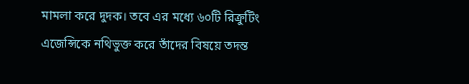মামলা করে দুদক। তবে এর মধ্যে ৬০টি রিক্রুটিং এজেন্সিকে নথিভুক্ত করে তাঁদের বিষয়ে তদন্ত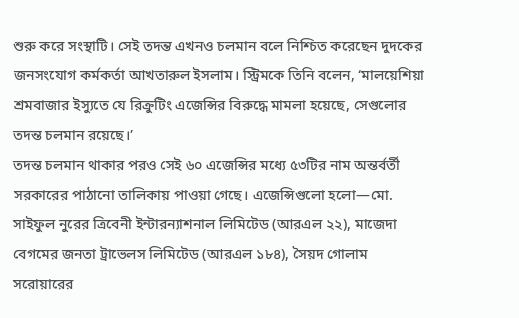শুরু করে সংস্থাটি। সেই তদন্ত এখনও চলমান বলে নিশ্চিত করেছেন দুদকের জনসংযোগ কর্মকর্তা আখতারুল ইসলাম। স্ট্রিমকে তিনি বলেন, ‘মালয়েশিয়া শ্রমবাজার ইস্যুতে যে রিক্রুটিং এজেন্সির বিরুদ্ধে মামলা হয়েছে, সেগুলোর তদন্ত চলমান রয়েছে।’
তদন্ত চলমান থাকার পরও সেই ৬০ এজেন্সির মধ্যে ৫৩টির নাম অন্তর্বর্তী সরকারের পাঠানো তালিকায় পাওয়া গেছে। এজেন্সিগুলো হলো—মো. সাইফুল নুরের ত্রিবেনী ইন্টারন্যাশনাল লিমিটেড (আরএল ২২), মাজেদা বেগমের জনতা ট্রাভেলস লিমিটেড (আরএল ১৮৪), সৈয়দ গোলাম সরোয়ারের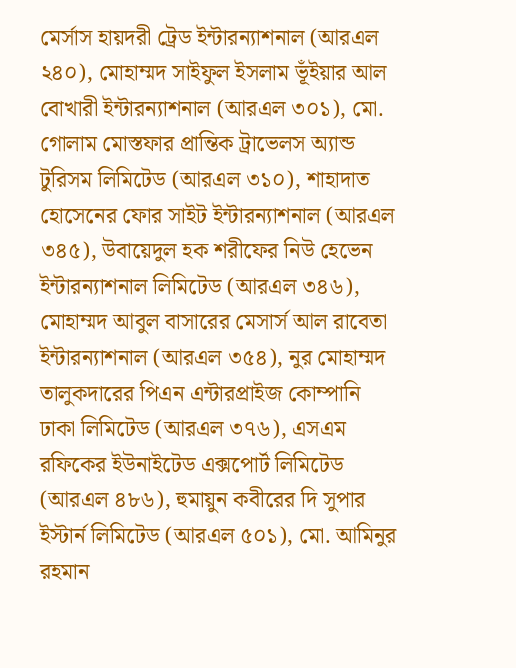মের্সাস হায়দরী ট্রেড ইন্টারন্যাশনাল (আরএল ২৪০), মোহাম্মদ সাইফুল ইসলাম ভূঁইয়ার আল বোখারী ইন্টারন্যাশনাল (আরএল ৩০১), মো. গোলাম মোস্তফার প্রান্তিক ট্রাভেলস অ্যান্ড টুরিসম লিমিটেড (আরএল ৩১০), শাহাদাত হোসেনের ফোর সাইট ইন্টারন্যাশনাল (আরএল ৩৪৫), উবায়েদুল হক শরীফের নিউ হেভেন ইন্টারন্যাশনাল লিমিটেড (আরএল ৩৪৬), মোহাম্মদ আবুল বাসারের মেসার্স আল রাবেতা ইন্টারন্যাশনাল (আরএল ৩৫৪), নুর মোহাম্মদ তালুকদারের পিএন এন্টারপ্রাইজ কোম্পানি ঢাকা লিমিটেড (আরএল ৩৭৬), এসএম রফিকের ইউনাইটেড এক্সপোর্ট লিমিটেড (আরএল ৪৮৬), হুমায়ুন কবীরের দি সুপার ইস্টার্ন লিমিটেড (আরএল ৫০১), মো. আমিনুর রহমান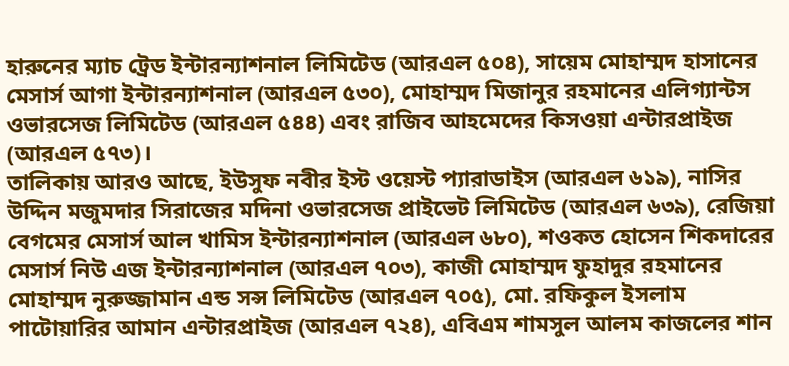হারুনের ম্যাচ ট্রেড ইন্টারন্যাশনাল লিমিটেড (আরএল ৫০৪), সায়েম মোহাম্মদ হাসানের মেসার্স আগা ইন্টারন্যাশনাল (আরএল ৫৩০), মোহাম্মদ মিজানুর রহমানের এলিগ্যান্টস ওভারসেজ লিমিটেড (আরএল ৫৪৪) এবং রাজিব আহমেদের কিসওয়া এন্টারপ্রাইজ (আরএল ৫৭৩)।
তালিকায় আরও আছে, ইউসুফ নবীর ইস্ট ওয়েস্ট প্যারাডাইস (আরএল ৬১৯), নাসির উদ্দিন মজুমদার সিরাজের মদিনা ওভারসেজ প্রাইভেট লিমিটেড (আরএল ৬৩৯), রেজিয়া বেগমের মেসার্স আল খামিস ইন্টারন্যাশনাল (আরএল ৬৮০), শওকত হোসেন শিকদারের মেসার্স নিউ এজ ইন্টারন্যাশনাল (আরএল ৭০৩), কাজী মোহাম্মদ ফুহাদুর রহমানের মোহাম্মদ নুরুজ্জামান এন্ড সন্স লিমিটেড (আরএল ৭০৫), মো. রফিকুল ইসলাম পাটোয়ারির আমান এন্টারপ্রাইজ (আরএল ৭২৪), এবিএম শামসুল আলম কাজলের শান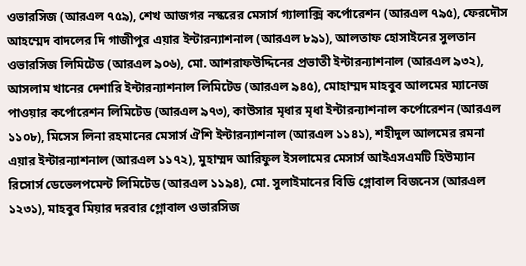ওভারসিজ (আরএল ৭৫৯), শেখ আজগর নস্করের মেসার্স গ্যালাক্সি কর্পোরেশন (আরএল ৭৯৫), ফেরদৌস আহম্মেদ বাদলের দি গাজীপুর এয়ার ইন্টারন্যাশনাল (আরএল ৮৯১), আলতাফ হোসাইনের সুলতান ওভারসিজ লিমিটেড (আরএল ৯০৬), মো. আশরাফউদ্দিনের প্রভাতী ইন্টারন্যাশনাল (আরএল ৯৩২), আসলাম খানের দেশারি ইন্টারন্যাশনাল লিমিটেড (আরএল ৯৪৫), মোহাম্মদ মাহবুব আলমের ম্যানেজ পাওয়ার কর্পোরেশন লিমিটেড (আরএল ৯৭৩), কাউসার মৃধার মৃধা ইন্টারন্যাশনাল কর্পোরেশন (আরএল ১১০৮), মিসেস লিনা রহমানের মেসার্স ঐশি ইন্টারন্যাশনাল (আরএল ১১৪১), শহীদুল আলমের রমনা এয়ার ইন্টারন্যাশনাল (আরএল ১১৭২), মুহাম্মদ আরিফুল ইসলামের মেসার্স আইএসএমটি হিউম্যান রিসোর্স ডেভেলপমেন্ট লিমিটেড (আরএল ১১৯৪), মো. সুলাইমানের বিডি গ্লোবাল বিজনেস (আরএল ১২৩১), মাহবুব মিয়ার দরবার গ্লোবাল ওভারসিজ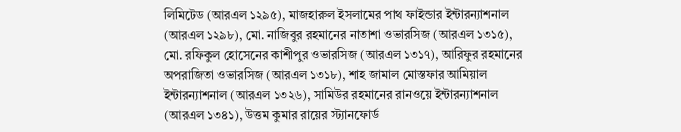লিমিটেড (আরএল ১২৯৫), মাজহারুল ইসলামের পাথ ফাইন্ডার ইন্টারন্যাশনাল (আরএল ১২৯৮), মো. নাজিবুর রহমানের নাতাশা ওভারসিজ (আরএল ১৩১৫), মো. রফিকুল হোসেনের কাশীপুর ওভারসিজ (আরএল ১৩১৭), আরিফুর রহমানের অপরাজিতা ওভারসিজ (আরএল ১৩১৮), শাহ জামাল মোস্তফার আমিয়াল ইন্টারন্যাশনাল (আরএল ১৩২৬), সামিউর রহমানের রানওয়ে ইন্টারন্যাশনাল (আরএল ১৩৪১), উত্তম কুমার রায়ের স্ট্যানফোর্ড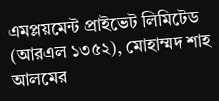এমপ্লয়মেন্ট প্রাইভেট লিমিটেড (আরএল ১৩৫২), মোহাম্মদ শাহ আলমের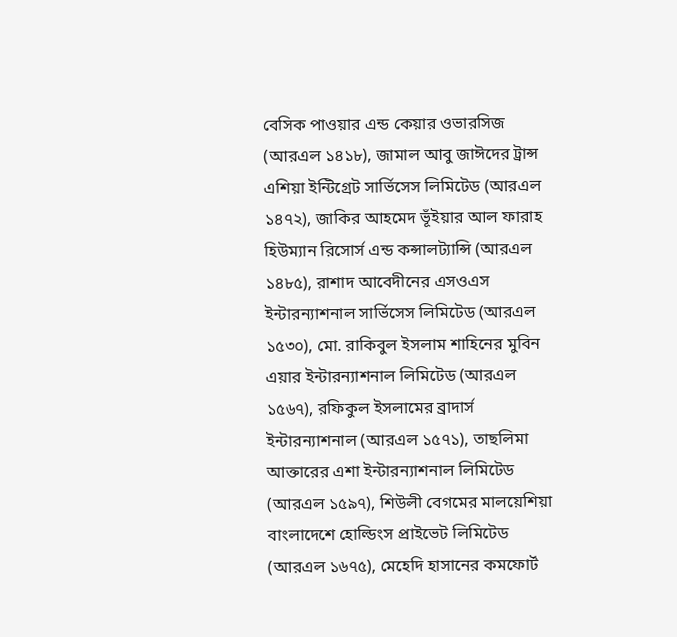বেসিক পাওয়ার এন্ড কেয়ার ওভারসিজ (আরএল ১৪১৮), জামাল আবু জাঈদের ট্রান্স এশিয়া ইন্টিগ্রেট সার্ভিসেস লিমিটেড (আরএল ১৪৭২), জাকির আহমেদ ভূঁইয়ার আল ফারাহ হিউম্যান রিসোর্স এন্ড কন্সালট্যান্সি (আরএল ১৪৮৫), রাশাদ আবেদীনের এসওএস ইন্টারন্যাশনাল সার্ভিসেস লিমিটেড (আরএল ১৫৩০), মো. রাকিবুল ইসলাম শাহিনের মুবিন এয়ার ইন্টারন্যাশনাল লিমিটেড (আরএল ১৫৬৭), রফিকুল ইসলামের ব্রাদার্স ইন্টারন্যাশনাল (আরএল ১৫৭১), তাছলিমা আক্তারের এশা ইন্টারন্যাশনাল লিমিটেড (আরএল ১৫৯৭), শিউলী বেগমের মালয়েশিয়া বাংলাদেশে হোল্ডিংস প্রাইভেট লিমিটেড (আরএল ১৬৭৫), মেহেদি হাসানের কমফোর্ট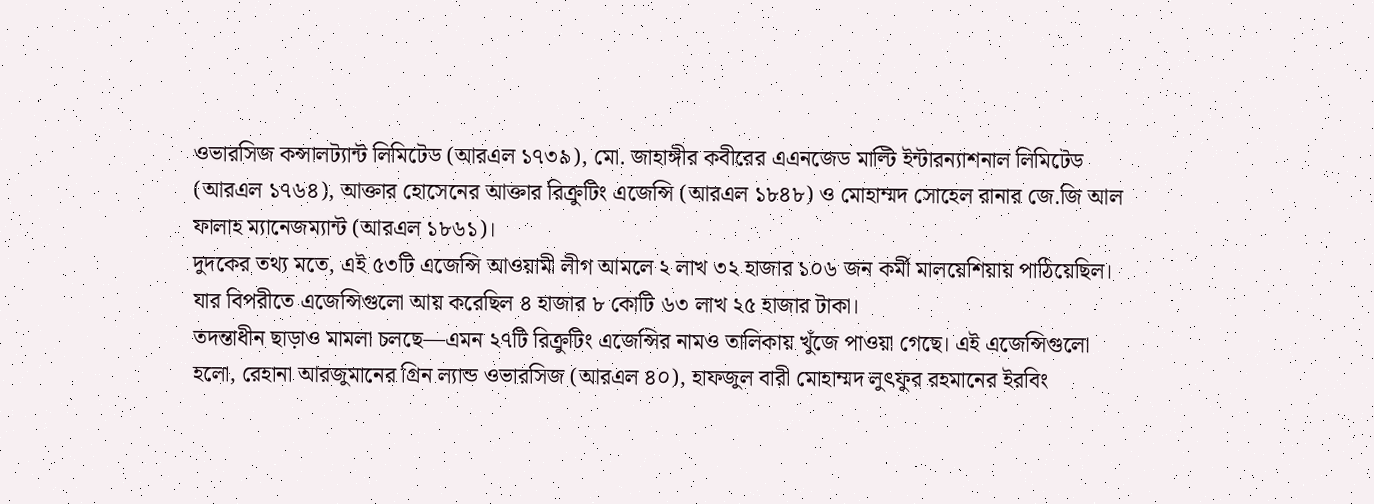ওভারসিজ কন্সালট্যান্ট লিমিটেড (আরএল ১৭৩৯), মো. জাহাঙ্গীর কবীরের এএনজেড মাল্টি ইন্টারন্যাশনাল লিমিটেড (আরএল ১৭৬৪), আক্তার হোসেনের আক্তার রিক্রুটিং এজেন্সি (আরএল ১৮৪৮) ও মোহাম্মদ সোহেল রানার জে.জি আল ফালাহ ম্যানেজম্যান্ট (আরএল ১৮৬১)।
দুদকের তথ্য মতে, এই ৫৩টি এজেন্সি আওয়ামী লীগ আমলে ২ লাখ ৩২ হাজার ১০৬ জন কর্মী মালয়েশিয়ায় পাঠিয়েছিল। যার বিপরীতে এজেন্সিগুলো আয় করেছিল ৪ হাজার ৮ কোটি ৬৩ লাখ ২৫ হাজার টাকা।
তদন্তাধীন ছাড়াও মামলা চলছে—এমন ২৭টি রিক্রুটিং এজেন্সির নামও তালিকায় খুঁজে পাওয়া গেছে। এই এজেন্সিগুলো হলো, রেহানা আরজুমানের গ্রিন ল্যান্ড ওভারসিজ (আরএল ৪০), হাফজুল বারী মোহাম্মদ লুৎফুর রহমানের ইরবিং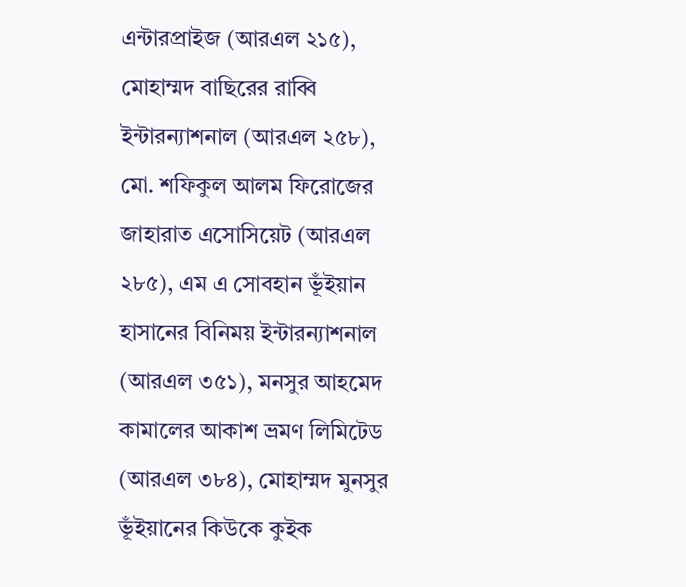এন্টারপ্রাইজ (আরএল ২১৫), মোহাম্মদ বাছিরের রাব্বি ইন্টারন্যাশনাল (আরএল ২৫৮), মো. শফিকুল আলম ফিরোজের জাহারাত এসোসিয়েট (আরএল ২৮৫), এম এ সোবহান ভূঁইয়ান হাসানের বিনিময় ইন্টারন্যাশনাল (আরএল ৩৫১), মনসুর আহমেদ কামালের আকাশ ভ্রমণ লিমিটেড (আরএল ৩৮৪), মোহাম্মদ মুনসুর ভূঁইয়ানের কিউকে কুইক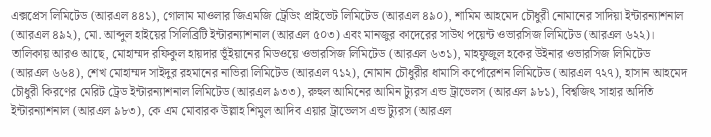এক্সপ্রেস লিমিটেড (আরএল ৪৪১), গোলাম মাওলার জিএমজি ট্রেডিং প্রাইভেট লিমিটেড (আরএল ৪৯০), শামিম আহমেদ চৌধুরী নোমানের সাদিয়া ইন্টারন্যাশনাল (আরএল ৪৯২), মো. আব্দুল হাইয়ের সিলিব্রিটি ইন্টারন্যাশনাল (আরএল ৫০৩) এবং মানজুর কাদেরের সাউথ পয়েন্ট ওভারসিজ লিমিটেড (আরএল ৬২২)।
তালিকায় আরও আছে, মোহাম্মদ রফিকুল হায়দার ভূঁইয়ানের মিডওয়ে ওভারসিজ লিমিটেড (আরএল ৬৩১), মাহফুজুল হকের উইনার ওভারসিজ লিমিটেড (আরএল ৬৬৪), শেখ মোহাম্মদ সাইদুর রহমানের নাভিরা লিমিটেড (আরএল ৭১২), নোমান চৌধুরীর ধামাসি কর্পোরেশন লিমিটেড (আরএল ৭২৭), হাসান আহমেদ চৌধুরী কিরণের মেরিট ট্রেড ইন্টারন্যাশনাল লিমিটেড (আরএল ৯৩৩), রুহুল আমিনের আমিন ট্যুরস এন্ড ট্রাভেলস (আরএল ৯৮১), বিশ্বজিৎ সাহার অদিতি ইন্টারন্যাশনাল (আরএল ৯৮৩), কে এম মোবারক উল্লাহ শিমুল আদিব এয়ার ট্রাভেলস এন্ড ট্যুরস (আরএল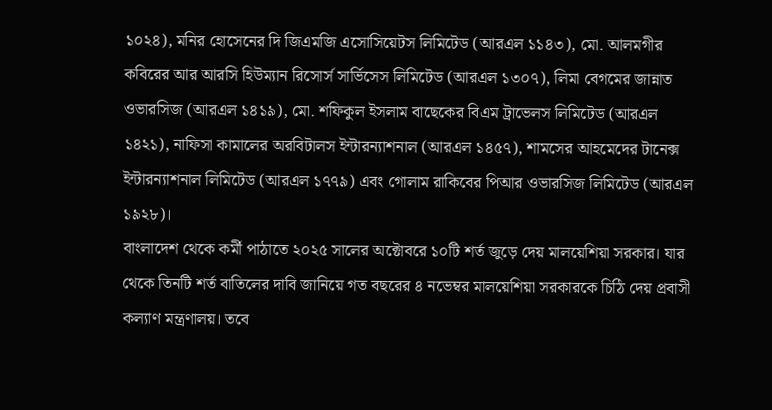১০২৪), মনির হোসেনের দি জিএমজি এসোসিয়েটস লিমিটেড (আরএল ১১৪৩), মো. আলমগীর কবিরের আর আরসি হিউম্যান রিসোর্স সার্ভিসেস লিমিটেড (আরএল ১৩০৭), লিমা বেগমের জান্নাত ওভারসিজ (আরএল ১৪১৯), মো. শফিকুল ইসলাম বাছেকের বিএম ট্রাভেলস লিমিটেড (আরএল ১৪২১), নাফিসা কামালের অরবিটালস ইন্টারন্যাশনাল (আরএল ১৪৫৭), শামসের আহমেদের টানেক্স ইন্টারন্যাশনাল লিমিটেড (আরএল ১৭৭৯) এবং গোলাম রাকিবের পিআর ওভারসিজ লিমিটেড (আরএল ১৯২৮)।
বাংলাদেশ থেকে কর্মী পাঠাতে ২০২৫ সালের অক্টোবরে ১০টি শর্ত জুড়ে দেয় মালয়েশিয়া সরকার। যার থেকে তিনটি শর্ত বাতিলের দাবি জানিয়ে গত বছরের ৪ নভেম্বর মালয়েশিয়া সরকারকে চিঠি দেয় প্রবাসী কল্যাণ মন্ত্রণালয়। তবে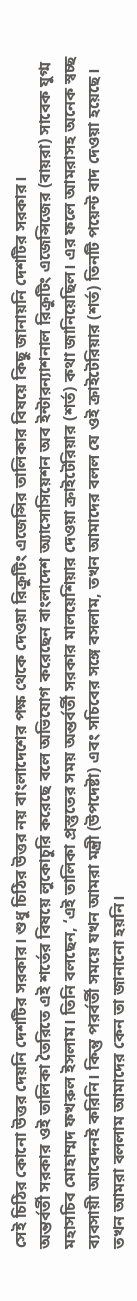সেই চিঠির কোনো উত্তর দেয়নি দেশটির সরকার। শুধু চিঠির উত্তর নয় বাংলাদেশের পক্ষ থেকে দেওয়া রিক্রুটিং এজেন্সির তালিকার বিষয়ে কিছু জানায়নি দেশটির সরকার।
অন্তর্বর্তী সরকার ওই তালিকা তৈরিতে এই শর্তের বিষয়ে লুকোচুরি করেছে বলে অভিযোগ করেছেন বাংলাদেশ অ্যাসোসিয়েশন অব ইন্টারন্যাশনাল রিক্রুটিং এজেন্সিজের (বায়রা) সাবেক যুগ্ম মহাসচিব মোহাম্মদ ফখরুল ইসলাম। তিনি বলছেন, ‘এই তালিকা প্রস্তুতের সময় অন্তর্বর্তী সরকার মালয়েশিয়ার দেওয়া ক্রাইটেরিয়ার (শর্ত) কথা জানিয়েছিল। এর ফলে আমরাসহ অনেক স্বচ্ছ ব্যবসায়ী আবেদনই করিনি। কিন্তু পরর্বর্তী সময়ে যখন আমরা মন্ত্রী (উপদেষ্টা) এবং সচিবের সঙ্গে বসলাম, তখন আমাদের বলল যে ওই ক্রাইটেরিয়ার (শর্ত) তিনটি পয়েন্ট বাদ দেওয়া হয়েছে। তখন আমরা বললাম আমাদের কেন তা জানানো হয়নি।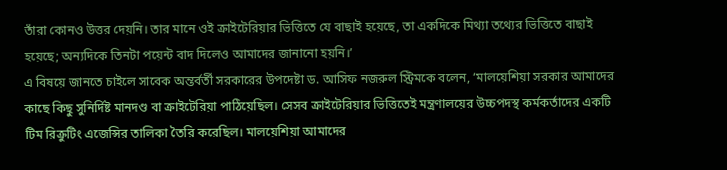তাঁরা কোনও উত্তর দেয়নি। তার মানে ওই ক্রাইটেরিয়ার ভিত্তিতে যে বাছাই হয়েছে, তা একদিকে মিথ্যা তথ্যের ভিত্তিতে বাছাই হয়েছে; অন্যদিকে তিনটা পয়েন্ট বাদ দিলেও আমাদের জানানো হয়নি।’
এ বিষয়ে জানতে চাইলে সাবেক অন্তর্বর্তী সরকারের উপদেষ্টা ড. আসিফ নজরুল স্ট্রিমকে বলেন, ‘মালয়েশিয়া সরকার আমাদের কাছে কিছু সুনির্দিষ্ট মানদণ্ড বা ক্রাইটেরিয়া পাঠিয়েছিল। সেসব ক্রাইটেরিয়ার ভিত্তিতেই মন্ত্রণালয়ের উচ্চপদস্থ কর্মকর্তাদের একটি টিম রিক্রুটিং এজেন্সির তালিকা তৈরি করেছিল। মালয়েশিয়া আমাদের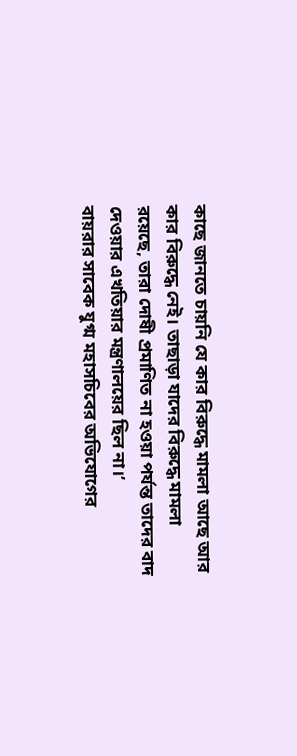কাছে জানতে চায়নি যে কার বিরুদ্ধে মামলা আছে আর কার বিরুদ্ধে নেই। তাছাড়া যাদের বিরুদ্ধে মামলা রয়েছে, তারা দোষী প্রমাণিত না হওয়া পর্যন্ত তাদের বাদ দেওয়ার এখতিয়ার মন্ত্রণালয়ের ছিল না।’
বায়রার সাবেক যুগ্ম মহাসচিবের অভিযোগের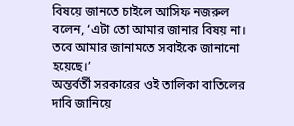বিষয়ে জানতে চাইলে আসিফ নজরুল বলেন, ‘এটা তো আমার জানার বিষয় না। তবে আমার জানামতে সবাইকে জানানো হয়েছে।’
অন্তর্বর্তী সরকারের ওই তালিকা বাতিলের দাবি জানিয়ে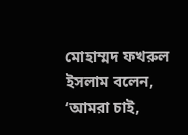মোহাম্মদ ফখরুল ইসলাম বলেন, ‘আমরা চাই,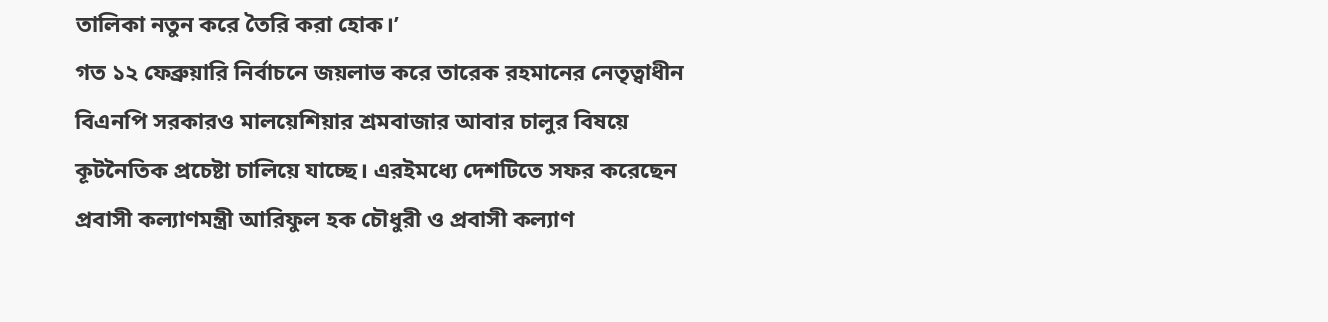তালিকা নতুন করে তৈরি করা হোক।’
গত ১২ ফেব্রুয়ারি নির্বাচনে জয়লাভ করে তারেক রহমানের নেতৃত্বাধীন বিএনপি সরকারও মালয়েশিয়ার শ্রমবাজার আবার চালুর বিষয়ে কূটনৈতিক প্রচেষ্টা চালিয়ে যাচ্ছে। এরইমধ্যে দেশটিতে সফর করেছেন প্রবাসী কল্যাণমন্ত্রী আরিফুল হক চৌধুরী ও প্রবাসী কল্যাণ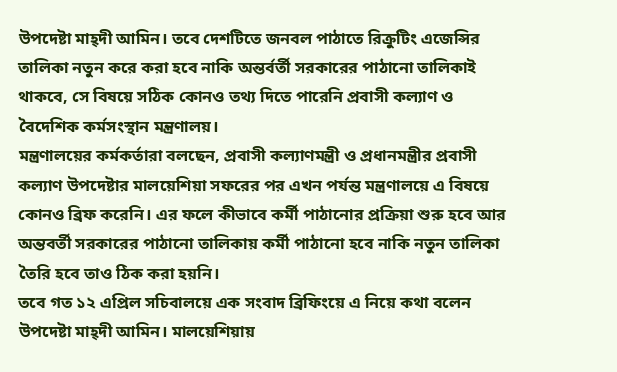উপদেষ্টা মাহ্দী আমিন। তবে দেশটিতে জনবল পাঠাতে রিক্রুটিং এজেন্সির তালিকা নতুন করে করা হবে নাকি অন্তর্বর্তী সরকারের পাঠানো তালিকাই থাকবে, সে বিষয়ে সঠিক কোনও তথ্য দিতে পারেনি প্রবাসী কল্যাণ ও বৈদেশিক কর্মসংস্থান মন্ত্রণালয়।
মন্ত্রণালয়ের কর্মকর্তারা বলছেন, প্রবাসী কল্যাণমন্ত্রী ও প্রধানমন্ত্রীর প্রবাসী কল্যাণ উপদেষ্টার মালয়েশিয়া সফরের পর এখন পর্যন্ত মন্ত্রণালয়ে এ বিষয়ে কোনও ব্রিফ করেনি। এর ফলে কীভাবে কর্মী পাঠানোর প্রক্রিয়া শুরু হবে আর অন্তবর্তী সরকারের পাঠানো তালিকায় কর্মী পাঠানো হবে নাকি নতুন তালিকা তৈরি হবে তাও ঠিক করা হয়নি।
তবে গত ১২ এপ্রিল সচিবালয়ে এক সংবাদ ব্রিফিংয়ে এ নিয়ে কথা বলেন উপদেষ্টা মাহ্দী আমিন। মালয়েশিয়ায়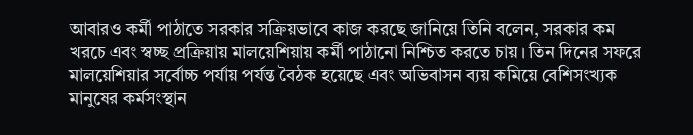আবারও কর্মী পাঠাতে সরকার সক্রিয়ভাবে কাজ করছে জানিয়ে তিনি বলেন, সরকার কম খরচে এবং স্বচ্ছ প্রক্রিয়ায় মালয়েশিয়ায় কর্মী পাঠানো নিশ্চিত করতে চায়। তিন দিনের সফরে মালয়েশিয়ার সর্বোচ্চ পর্যায় পর্যন্ত বৈঠক হয়েছে এবং অভিবাসন ব্যয় কমিয়ে বেশিসংখ্যক মানুষের কর্মসংস্থান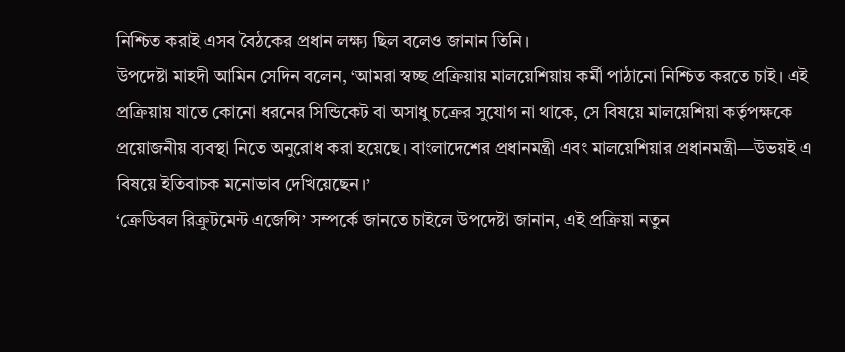নিশ্চিত করাই এসব বৈঠকের প্রধান লক্ষ্য ছিল বলেও জানান তিনি।
উপদেষ্টা মাহদী আমিন সেদিন বলেন, ‘আমরা স্বচ্ছ প্রক্রিয়ায় মালয়েশিয়ায় কর্মী পাঠানো নিশ্চিত করতে চাই। এই প্রক্রিয়ায় যাতে কোনো ধরনের সিন্ডিকেট বা অসাধু চক্রের সুযোগ না থাকে, সে বিষয়ে মালয়েশিয়া কর্তৃপক্ষকে প্রয়োজনীয় ব্যবস্থা নিতে অনুরোধ করা হয়েছে। বাংলাদেশের প্রধানমন্ত্রী এবং মালয়েশিয়ার প্রধানমন্ত্রী—উভয়ই এ বিষয়ে ইতিবাচক মনোভাব দেখিয়েছেন।’
‘ক্রেডিবল রিক্রুটমেন্ট এজেন্সি’ সম্পর্কে জানতে চাইলে উপদেষ্টা জানান, এই প্রক্রিয়া নতুন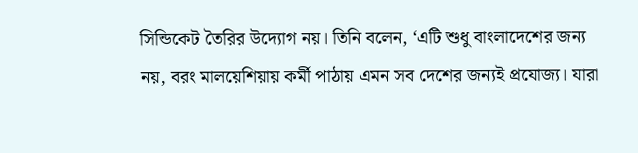সিন্ডিকেট তৈরির উদ্যোগ নয়। তিনি বলেন, ‘এটি শুধু বাংলাদেশের জন্য নয়, বরং মালয়েশিয়ায় কর্মী পাঠায় এমন সব দেশের জন্যই প্রযোজ্য। যারা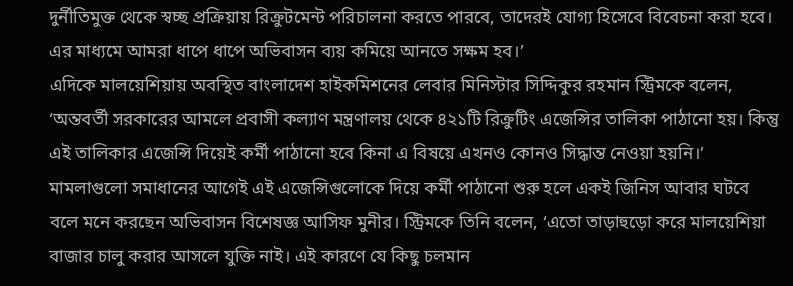দুর্নীতিমুক্ত থেকে স্বচ্ছ প্রক্রিয়ায় রিক্রুটমেন্ট পরিচালনা করতে পারবে, তাদেরই যোগ্য হিসেবে বিবেচনা করা হবে। এর মাধ্যমে আমরা ধাপে ধাপে অভিবাসন ব্যয় কমিয়ে আনতে সক্ষম হব।’
এদিকে মালয়েশিয়ায় অবস্থিত বাংলাদেশ হাইকমিশনের লেবার মিনিস্টার সিদ্দিকুর রহমান স্ট্রিমকে বলেন, ‘অন্তবর্তী সরকারের আমলে প্রবাসী কল্যাণ মন্ত্রণালয় থেকে ৪২১টি রিক্রুটিং এজেন্সির তালিকা পাঠানো হয়। কিন্তু এই তালিকার এজেন্সি দিয়েই কর্মী পাঠানো হবে কিনা এ বিষয়ে এখনও কোনও সিদ্ধান্ত নেওয়া হয়নি।’
মামলাগুলো সমাধানের আগেই এই এজেন্সিগুলোকে দিয়ে কর্মী পাঠানো শুরু হলে একই জিনিস আবার ঘটবে বলে মনে করছেন অভিবাসন বিশেষজ্ঞ আসিফ মুনীর। স্ট্রিমকে তিনি বলেন, ‘এতো তাড়াহুড়ো করে মালয়েশিয়া বাজার চালু করার আসলে যুক্তি নাই। এই কারণে যে কিছু চলমান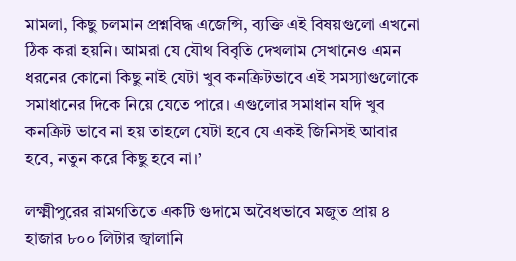মামলা, কিছু চলমান প্রশ্নবিদ্ধ এজেন্সি, ব্যক্তি এই বিষয়গুলো এখনো ঠিক করা হয়নি। আমরা যে যৌথ বিবৃতি দেখলাম সেখানেও এমন ধরনের কোনো কিছু নাই যেটা খুব কনক্রিটভাবে এই সমস্যাগুলোকে সমাধানের দিকে নিয়ে যেতে পারে। এগুলোর সমাধান যদি খুব কনক্রিট ভাবে না হয় তাহলে যেটা হবে যে একই জিনিসই আবার হবে, নতুন করে কিছু হবে না।’

লক্ষ্মীপুরের রামগতিতে একটি গুদামে অবৈধভাবে মজুত প্রায় ৪ হাজার ৮০০ লিটার জ্বালানি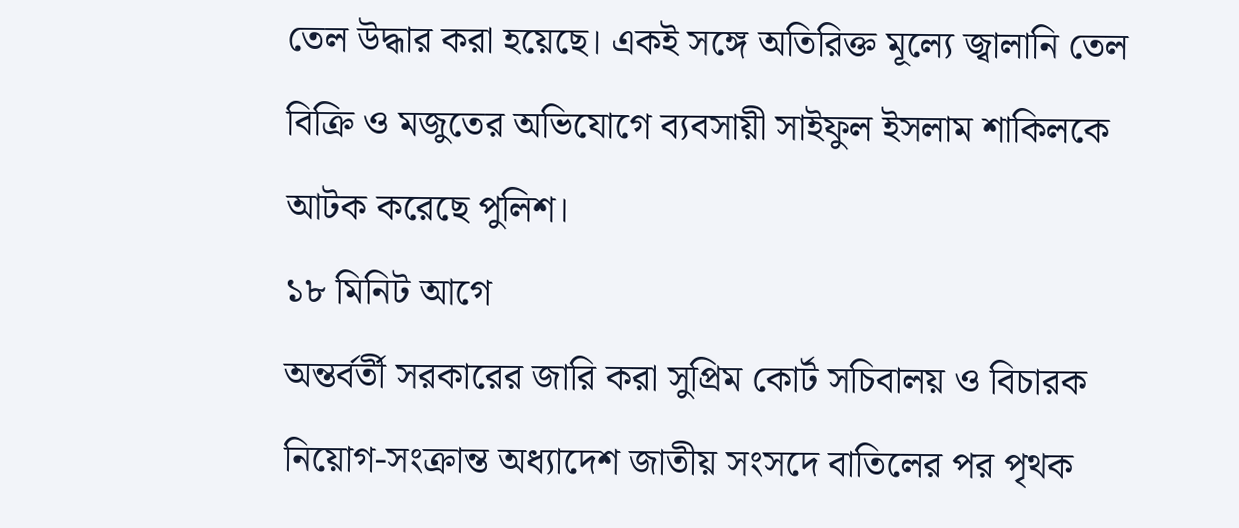তেল উদ্ধার করা হয়েছে। একই সঙ্গে অতিরিক্ত মূল্যে জ্বালানি তেল বিক্রি ও মজুতের অভিযোগে ব্যবসায়ী সাইফুল ইসলাম শাকিলকে আটক করেছে পুলিশ।
১৮ মিনিট আগে
অন্তর্বর্তী সরকারের জারি করা সুপ্রিম কোর্ট সচিবালয় ও বিচারক নিয়োগ-সংক্রান্ত অধ্যাদেশ জাতীয় সংসদে বাতিলের পর পৃথক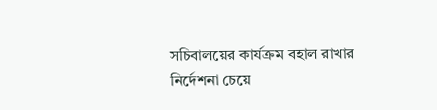সচিবালয়ের কার্যক্রম বহাল রাখার নির্দেশনা চেয়ে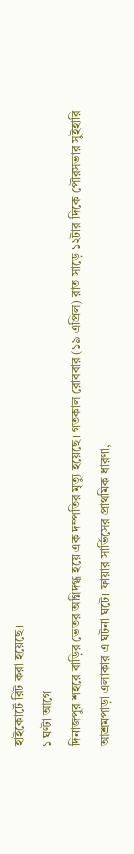হাইকোর্টে রিট করা হয়েছে।
১ ঘণ্টা আগে
দিনাজপুর শহরে বাড়ির ভেতর অগ্নিদগ্ধ হয়ে এক দম্পতির মৃত্যু হয়েছে। গতকাল রোববার (১৯ এপ্রিল) রাত সাড়ে ১২টার দিকে পৌরসভার সুইহারি আশ্রমপাড়া এলাকার এ ঘটনা ঘটে। ফায়ার সার্ভিসের প্রাথমিক ধারণা,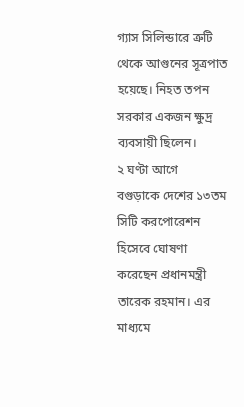গ্যাস সিলিন্ডারে ত্রুটি থেকে আগুনের সূত্রপাত হয়েছে। নিহত তপন সরকার একজন ক্ষুদ্র ব্যবসায়ী ছিলেন।
২ ঘণ্টা আগে
বগুড়াকে দেশের ১৩তম সিটি করপোরেশন হিসেবে ঘোষণা করেছেন প্রধানমন্ত্রী তারেক রহমান। এর মাধ্যমে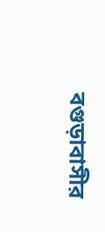বগুড়াবাসীর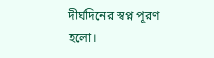দীর্ঘদিনের স্বপ্ন পূরণ হলো।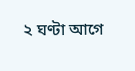২ ঘণ্টা আগে